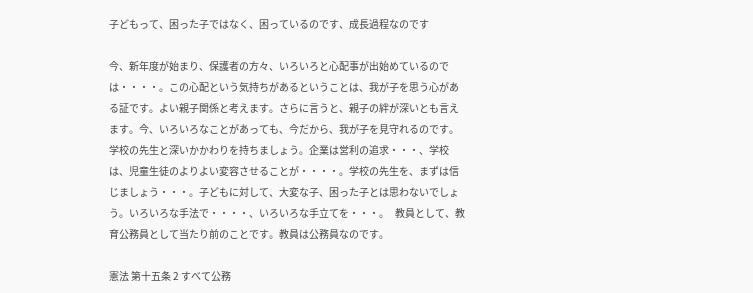子どもって、困った子ではなく、困っているのです、成長過程なのです

今、新年度が始まり、保護者の方々、いろいろと心配事が出始めているのでは・・・・。この心配という気持ちがあるということは、我が子を思う心がある証です。よい親子関係と考えます。さらに言うと、親子の絆が深いとも言えます。今、いろいろなことがあっても、今だから、我が子を見守れるのです。学校の先生と深いかかわりを持ちましょう。企業は営利の追求・・・、学校は、児童生徒のよりよい変容させることが・・・・。学校の先生を、まずは信じましょう・・・。子どもに対して、大変な子、困った子とは思わないでしょう。いろいろな手法で・・・・、いろいろな手立てを・・・。   教員として、教育公務員として当たり前のことです。教員は公務員なのです。

憲法 第十五条 2 すべて公務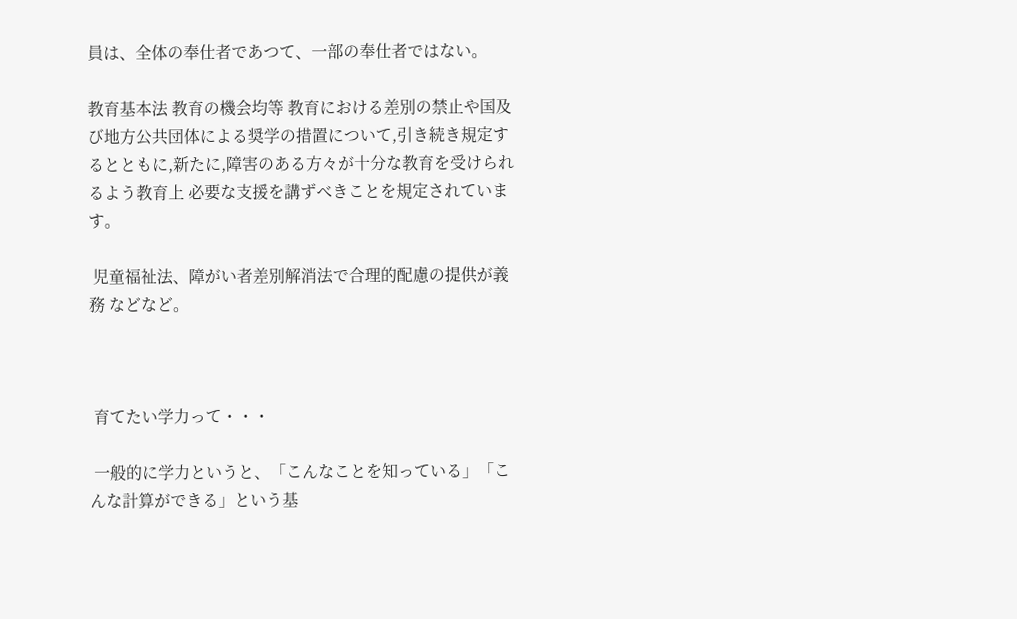員は、全体の奉仕者であつて、一部の奉仕者ではない。

教育基本法 教育の機会均等 教育における差別の禁止や国及び地方公共団体による奨学の措置について,引き続き規定するとともに,新たに,障害のある方々が十分な教育を受けられるよう教育上 必要な支援を講ずべきことを規定されています。

 児童福祉法、障がい者差別解消法で合理的配慮の提供が義務 などなど。



 育てたい学力って・・・

 一般的に学力というと、「こんなことを知っている」「こんな計算ができる」という基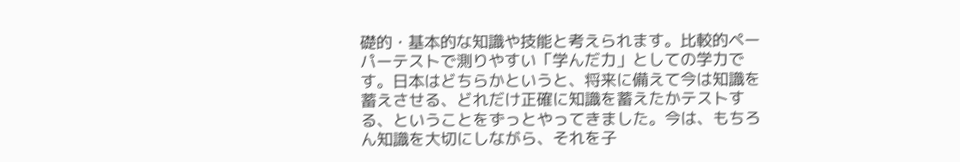礎的・基本的な知識や技能と考えられます。比較的ペーパーテストで測りやすい「学んだ力」としての学力です。日本はどちらかというと、将来に備えて今は知識を蓄えさせる、どれだけ正確に知識を蓄えたかテストする、ということをずっとやってきました。今は、もちろん知識を大切にしながら、それを子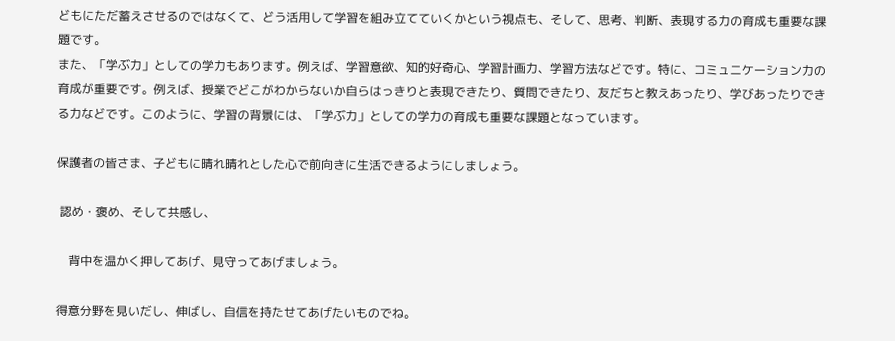どもにただ蓄えさせるのではなくて、どう活用して学習を組み立てていくかという視点も、そして、思考、判断、表現する力の育成も重要な課題です。
また、「学ぶ力」としての学力もあります。例えば、学習意欲、知的好奇心、学習計画力、学習方法などです。特に、コミュニケーション力の育成が重要です。例えば、授業でどこがわからないか自らはっきりと表現できたり、質問できたり、友だちと教えあったり、学びあったりできる力などです。このように、学習の背景には、「学ぶ力」としての学力の育成も重要な課題となっています。

保護者の皆さま、子どもに晴れ晴れとした心で前向きに生活できるようにしましょう。

 認め・褒め、そして共感し、

    背中を温かく押してあげ、見守ってあげましょう。

得意分野を見いだし、伸ばし、自信を持たせてあげたいものでね。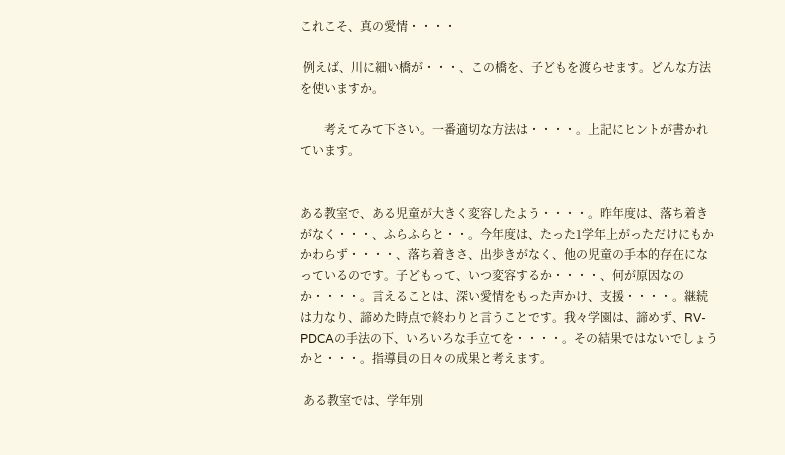これこそ、真の愛情・・・・

 例えば、川に細い橋が・・・、この橋を、子どもを渡らせます。どんな方法を使いますか。

        考えてみて下さい。一番適切な方法は・・・・。上記にヒントが書かれています。


ある教室で、ある児童が大きく変容したよう・・・・。昨年度は、落ち着きがなく・・・、ふらふらと・・。今年度は、たった1学年上がっただけにもかかわらず・・・・、落ち着きさ、出歩きがなく、他の児童の手本的存在になっているのです。子どもって、いつ変容するか・・・・、何が原因なのか・・・・。言えることは、深い愛情をもった声かけ、支援・・・・。継続は力なり、諦めた時点で終わりと言うことです。我々学園は、諦めず、RV-PDCAの手法の下、いろいろな手立てを・・・・。その結果ではないでしょうかと・・・。指導員の日々の成果と考えます。

 ある教室では、学年別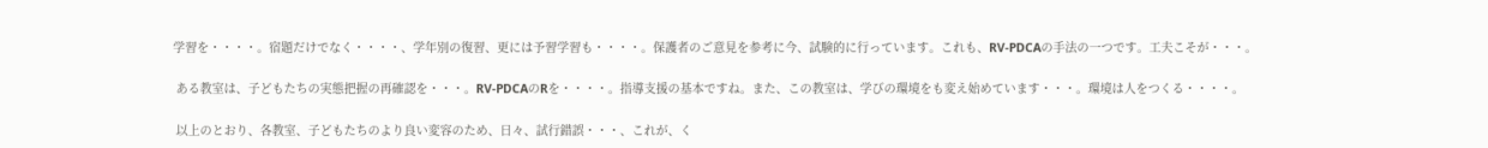学習を・・・・。宿題だけでなく・・・・、学年別の復習、更には予習学習も・・・・。保護者のご意見を参考に今、試験的に行っています。これも、RV-PDCAの手法の一つです。工夫こそが・・・。

 ある教室は、子どもたちの実態把握の再確認を・・・。RV-PDCAのRを・・・・。指導支援の基本ですね。また、この教室は、学びの環境をも変え始めています・・・。環境は人をつくる・・・・。

 以上のとおり、各教室、子どもたちのより良い変容のため、日々、試行錯誤・・・、これが、く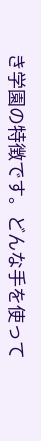き学園の特徴です。どんな手を使って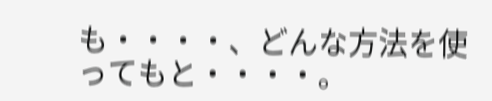も・・・・、どんな方法を使ってもと・・・・。